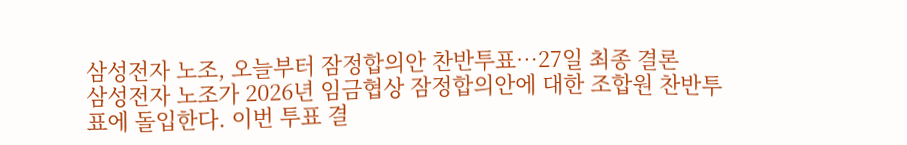삼성전자 노조, 오늘부터 잠정합의안 찬반투표…27일 최종 결론
삼성전자 노조가 2026년 임금협상 잠정합의안에 대한 조합원 찬반투표에 돌입한다. 이번 투표 결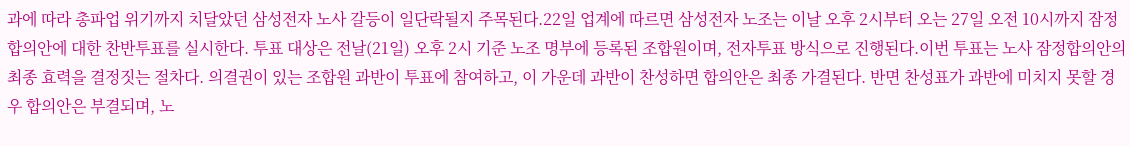과에 따라 총파업 위기까지 치달았던 삼성전자 노사 갈등이 일단락될지 주목된다.22일 업계에 따르면 삼성전자 노조는 이날 오후 2시부터 오는 27일 오전 10시까지 잠정합의안에 대한 찬반투표를 실시한다. 투표 대상은 전날(21일) 오후 2시 기준 노조 명부에 등록된 조합원이며, 전자투표 방식으로 진행된다.이번 투표는 노사 잠정합의안의 최종 효력을 결정짓는 절차다. 의결권이 있는 조합원 과반이 투표에 참여하고, 이 가운데 과반이 찬성하면 합의안은 최종 가결된다. 반면 찬성표가 과반에 미치지 못할 경우 합의안은 부결되며, 노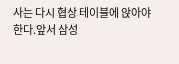사는 다시 협상 테이블에 앉아야 한다.앞서 삼성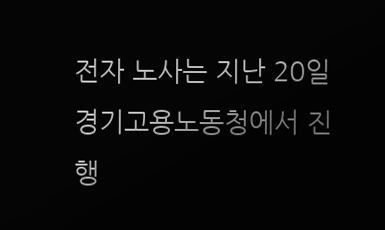전자 노사는 지난 20일 경기고용노동청에서 진행